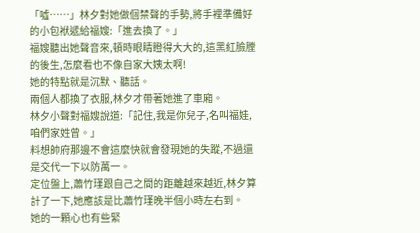「噓……」林夕對她做個禁聲的手勢,將手裡準備好的小包袱遞給福嫂:「進去換了。」
福嫂聽出她聲音來,頓時眼睛瞪得大大的,這黑紅臉膛的後生,怎麼看也不像自家大姨太啊!
她的特點就是沉默、聽話。
兩個人都換了衣服,林夕才帶著她進了車廂。
林夕小聲對福嫂說道:「記住,我是你兒子,名叫福娃,咱們家姓曾。」
料想帥府那邊不會這麼快就會發現她的失蹤,不過還是交代一下以防萬一。
定位盤上,蕭竹瑾跟自己之間的距離越來越近,林夕算計了一下,她應該是比蕭竹瑾晚半個小時左右到。
她的一顆心也有些緊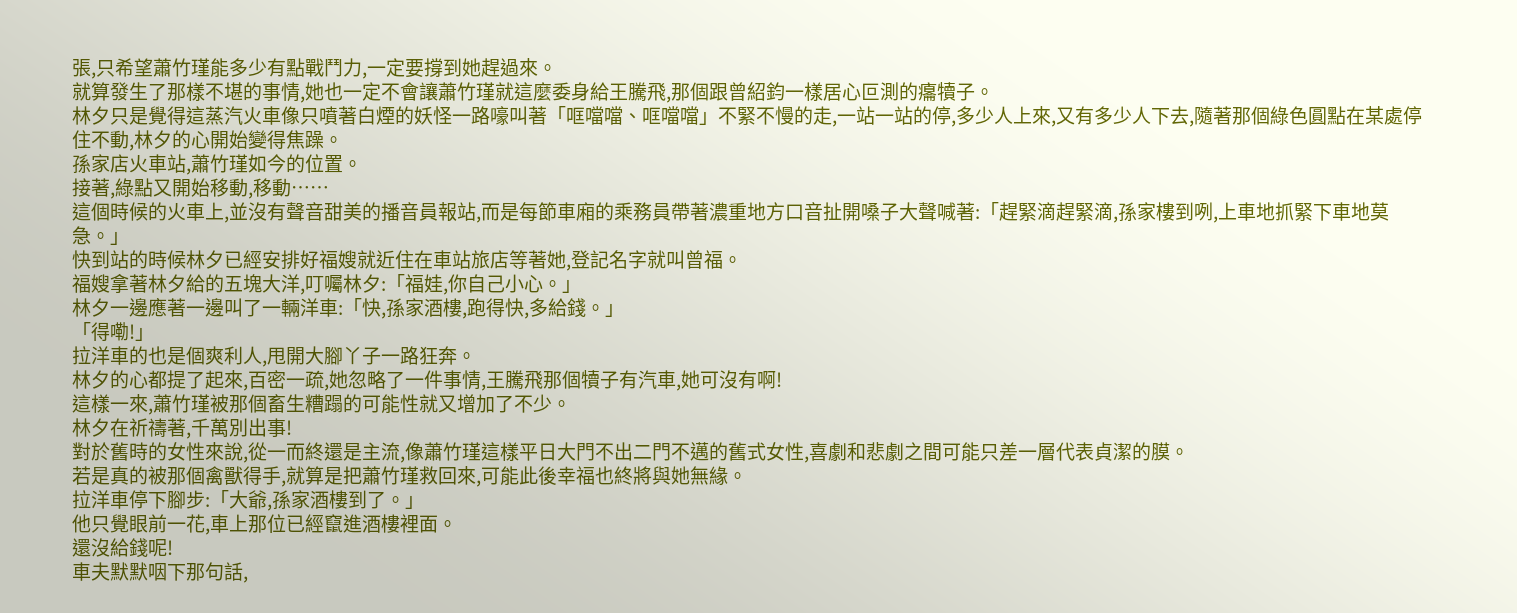張,只希望蕭竹瑾能多少有點戰鬥力,一定要撐到她趕過來。
就算發生了那樣不堪的事情,她也一定不會讓蕭竹瑾就這麼委身給王騰飛,那個跟曾紹鈞一樣居心叵測的癟犢子。
林夕只是覺得這蒸汽火車像只噴著白煙的妖怪一路嚎叫著「哐噹噹、哐噹噹」不緊不慢的走,一站一站的停,多少人上來,又有多少人下去,隨著那個綠色圓點在某處停住不動,林夕的心開始變得焦躁。
孫家店火車站,蕭竹瑾如今的位置。
接著,綠點又開始移動,移動……
這個時候的火車上,並沒有聲音甜美的播音員報站,而是每節車廂的乘務員帶著濃重地方口音扯開嗓子大聲喊著:「趕緊滴趕緊滴,孫家樓到咧,上車地抓緊下車地莫急。」
快到站的時候林夕已經安排好福嫂就近住在車站旅店等著她,登記名字就叫曾福。
福嫂拿著林夕給的五塊大洋,叮囑林夕:「福娃,你自己小心。」
林夕一邊應著一邊叫了一輛洋車:「快,孫家酒樓,跑得快,多給錢。」
「得嘞!」
拉洋車的也是個爽利人,甩開大腳丫子一路狂奔。
林夕的心都提了起來,百密一疏,她忽略了一件事情,王騰飛那個犢子有汽車,她可沒有啊!
這樣一來,蕭竹瑾被那個畜生糟蹋的可能性就又增加了不少。
林夕在祈禱著,千萬別出事!
對於舊時的女性來說,從一而終還是主流,像蕭竹瑾這樣平日大門不出二門不邁的舊式女性,喜劇和悲劇之間可能只差一層代表貞潔的膜。
若是真的被那個禽獸得手,就算是把蕭竹瑾救回來,可能此後幸福也終將與她無緣。
拉洋車停下腳步:「大爺,孫家酒樓到了。」
他只覺眼前一花,車上那位已經竄進酒樓裡面。
還沒給錢呢!
車夫默默咽下那句話,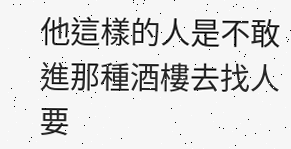他這樣的人是不敢進那種酒樓去找人要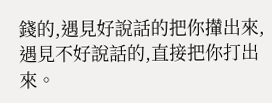錢的,遇見好說話的把你攆出來,遇見不好說話的,直接把你打出來。